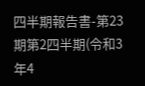四半期報告書-第23期第2四半期(令和3年4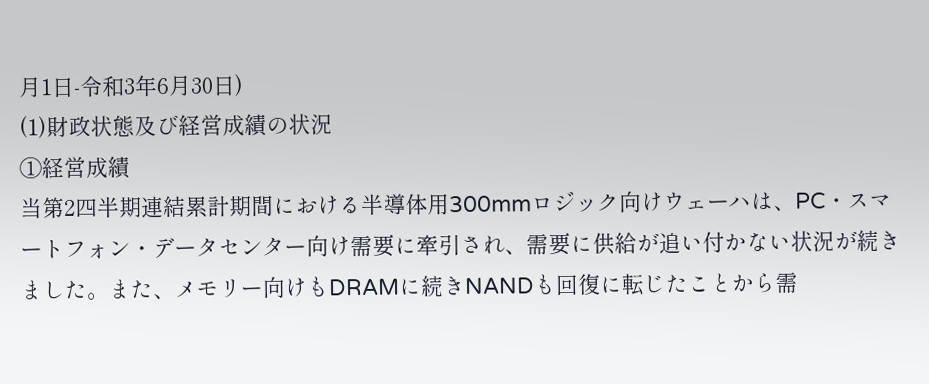月1日-令和3年6月30日)
(1)財政状態及び経営成績の状況
①経営成績
当第2四半期連結累計期間における半導体用300mmロジック向けウェーハは、PC・スマートフォン・データセンター向け需要に牽引され、需要に供給が追い付かない状況が続きました。また、メモリー向けもDRAMに続きNANDも回復に転じたことから需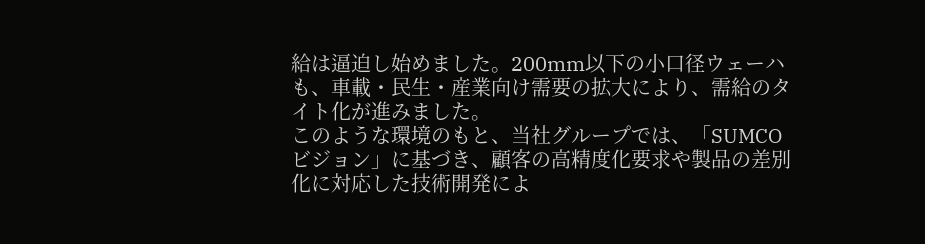給は逼迫し始めました。200mm以下の小口径ウェーハも、車載・民生・産業向け需要の拡大により、需給のタイト化が進みました。
このような環境のもと、当社グループでは、「SUMCOビジョン」に基づき、顧客の高精度化要求や製品の差別化に対応した技術開発によ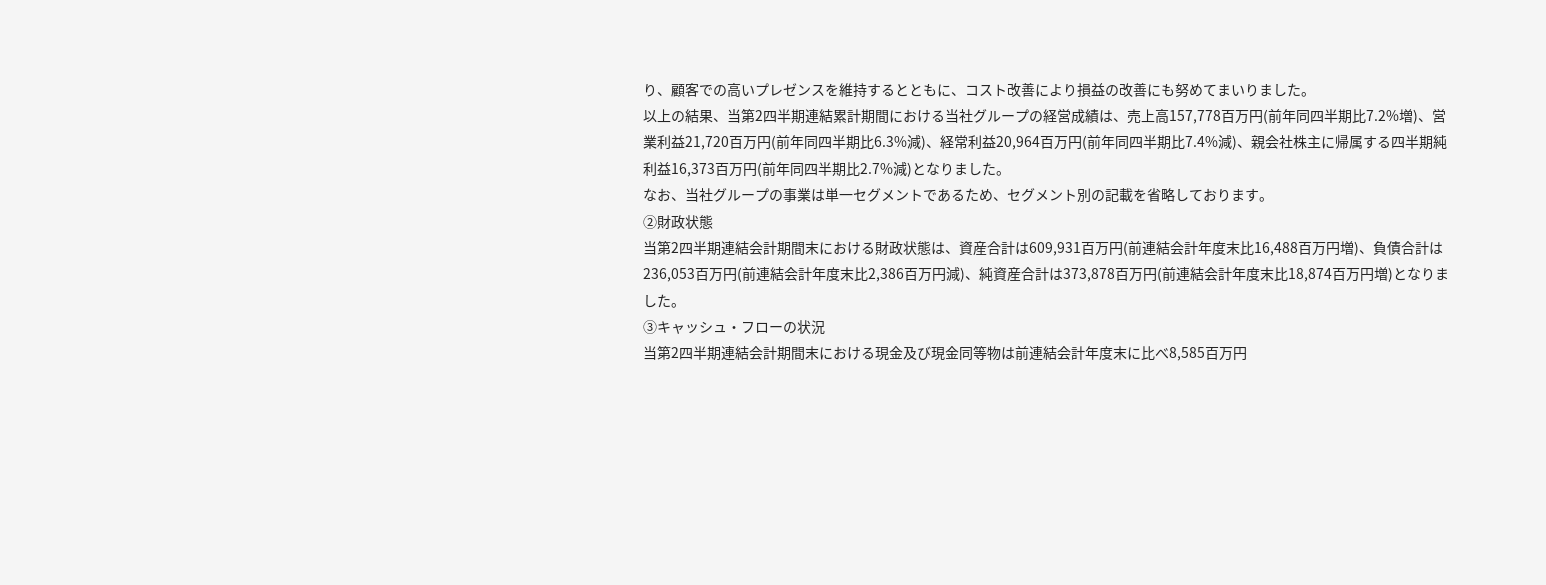り、顧客での高いプレゼンスを維持するとともに、コスト改善により損益の改善にも努めてまいりました。
以上の結果、当第2四半期連結累計期間における当社グループの経営成績は、売上高157,778百万円(前年同四半期比7.2%増)、営業利益21,720百万円(前年同四半期比6.3%減)、経常利益20,964百万円(前年同四半期比7.4%減)、親会社株主に帰属する四半期純利益16,373百万円(前年同四半期比2.7%減)となりました。
なお、当社グループの事業は単一セグメントであるため、セグメント別の記載を省略しております。
②財政状態
当第2四半期連結会計期間末における財政状態は、資産合計は609,931百万円(前連結会計年度末比16,488百万円増)、負債合計は236,053百万円(前連結会計年度末比2,386百万円減)、純資産合計は373,878百万円(前連結会計年度末比18,874百万円増)となりました。
③キャッシュ・フローの状況
当第2四半期連結会計期間末における現金及び現金同等物は前連結会計年度末に比べ8,585百万円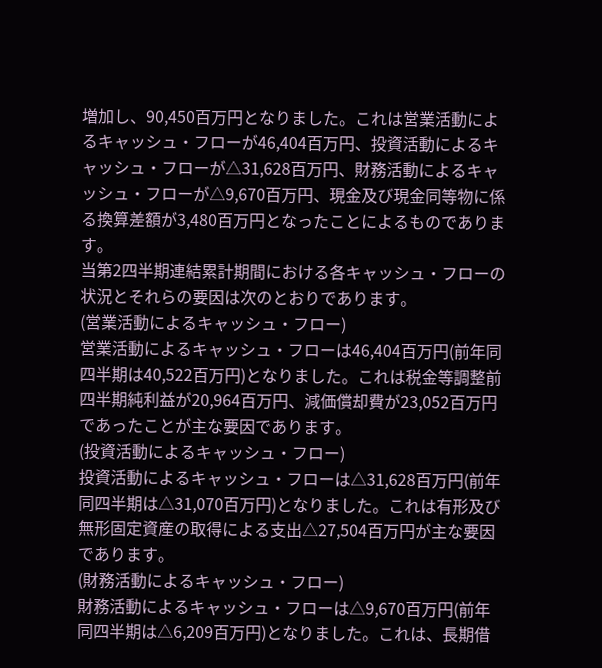増加し、90,450百万円となりました。これは営業活動によるキャッシュ・フローが46,404百万円、投資活動によるキャッシュ・フローが△31,628百万円、財務活動によるキャッシュ・フローが△9,670百万円、現金及び現金同等物に係る換算差額が3,480百万円となったことによるものであります。
当第2四半期連結累計期間における各キャッシュ・フローの状況とそれらの要因は次のとおりであります。
(営業活動によるキャッシュ・フロー)
営業活動によるキャッシュ・フローは46,404百万円(前年同四半期は40,522百万円)となりました。これは税金等調整前四半期純利益が20,964百万円、減価償却費が23,052百万円であったことが主な要因であります。
(投資活動によるキャッシュ・フロー)
投資活動によるキャッシュ・フローは△31,628百万円(前年同四半期は△31,070百万円)となりました。これは有形及び無形固定資産の取得による支出△27,504百万円が主な要因であります。
(財務活動によるキャッシュ・フロー)
財務活動によるキャッシュ・フローは△9,670百万円(前年同四半期は△6,209百万円)となりました。これは、長期借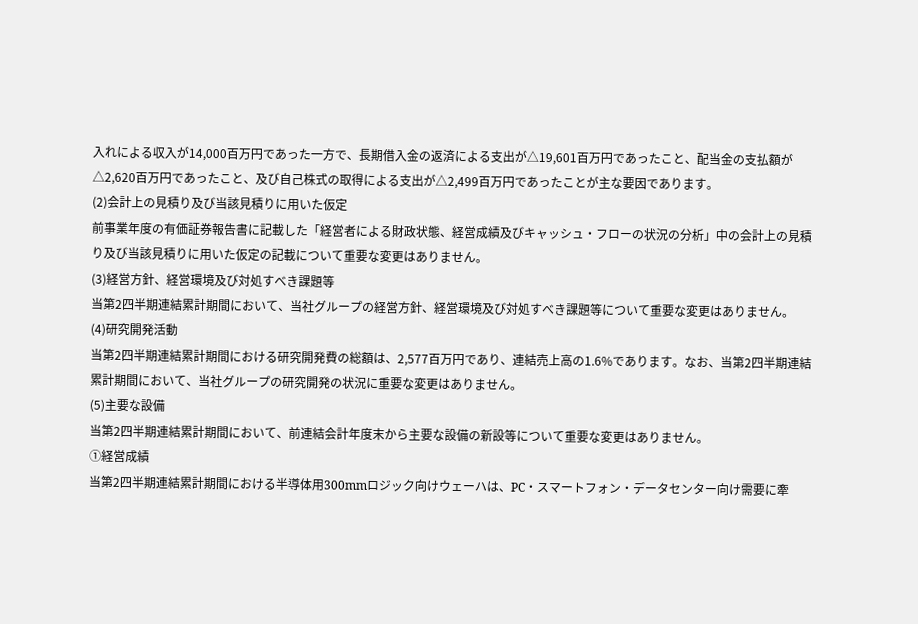入れによる収入が14,000百万円であった一方で、長期借入金の返済による支出が△19,601百万円であったこと、配当金の支払額が△2,620百万円であったこと、及び自己株式の取得による支出が△2,499百万円であったことが主な要因であります。
(2)会計上の見積り及び当該見積りに用いた仮定
前事業年度の有価証券報告書に記載した「経営者による財政状態、経営成績及びキャッシュ・フローの状況の分析」中の会計上の見積り及び当該見積りに用いた仮定の記載について重要な変更はありません。
(3)経営方針、経営環境及び対処すべき課題等
当第2四半期連結累計期間において、当社グループの経営方針、経営環境及び対処すべき課題等について重要な変更はありません。
(4)研究開発活動
当第2四半期連結累計期間における研究開発費の総額は、2,577百万円であり、連結売上高の1.6%であります。なお、当第2四半期連結累計期間において、当社グループの研究開発の状況に重要な変更はありません。
(5)主要な設備
当第2四半期連結累計期間において、前連結会計年度末から主要な設備の新設等について重要な変更はありません。
①経営成績
当第2四半期連結累計期間における半導体用300mmロジック向けウェーハは、PC・スマートフォン・データセンター向け需要に牽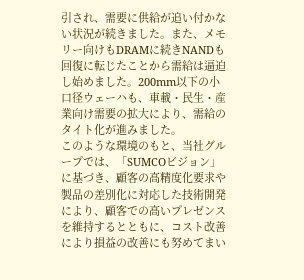引され、需要に供給が追い付かない状況が続きました。また、メモリー向けもDRAMに続きNANDも回復に転じたことから需給は逼迫し始めました。200mm以下の小口径ウェーハも、車載・民生・産業向け需要の拡大により、需給のタイト化が進みました。
このような環境のもと、当社グループでは、「SUMCOビジョン」に基づき、顧客の高精度化要求や製品の差別化に対応した技術開発により、顧客での高いプレゼンスを維持するとともに、コスト改善により損益の改善にも努めてまい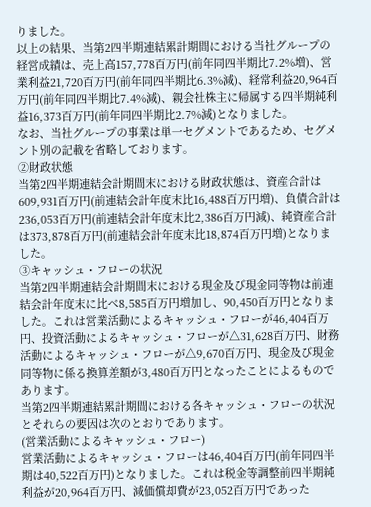りました。
以上の結果、当第2四半期連結累計期間における当社グループの経営成績は、売上高157,778百万円(前年同四半期比7.2%増)、営業利益21,720百万円(前年同四半期比6.3%減)、経常利益20,964百万円(前年同四半期比7.4%減)、親会社株主に帰属する四半期純利益16,373百万円(前年同四半期比2.7%減)となりました。
なお、当社グループの事業は単一セグメントであるため、セグメント別の記載を省略しております。
②財政状態
当第2四半期連結会計期間末における財政状態は、資産合計は609,931百万円(前連結会計年度末比16,488百万円増)、負債合計は236,053百万円(前連結会計年度末比2,386百万円減)、純資産合計は373,878百万円(前連結会計年度末比18,874百万円増)となりました。
③キャッシュ・フローの状況
当第2四半期連結会計期間末における現金及び現金同等物は前連結会計年度末に比べ8,585百万円増加し、90,450百万円となりました。これは営業活動によるキャッシュ・フローが46,404百万円、投資活動によるキャッシュ・フローが△31,628百万円、財務活動によるキャッシュ・フローが△9,670百万円、現金及び現金同等物に係る換算差額が3,480百万円となったことによるものであります。
当第2四半期連結累計期間における各キャッシュ・フローの状況とそれらの要因は次のとおりであります。
(営業活動によるキャッシュ・フロー)
営業活動によるキャッシュ・フローは46,404百万円(前年同四半期は40,522百万円)となりました。これは税金等調整前四半期純利益が20,964百万円、減価償却費が23,052百万円であった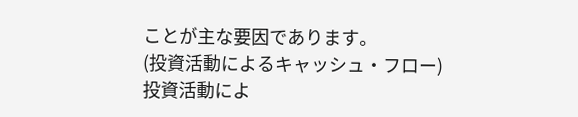ことが主な要因であります。
(投資活動によるキャッシュ・フロー)
投資活動によ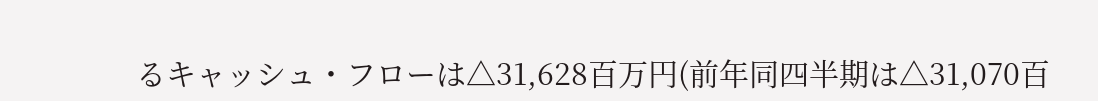るキャッシュ・フローは△31,628百万円(前年同四半期は△31,070百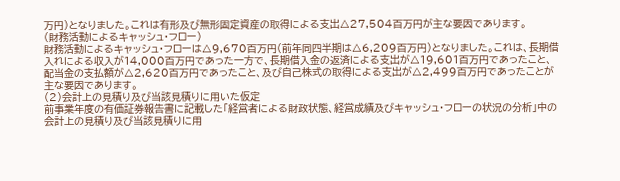万円)となりました。これは有形及び無形固定資産の取得による支出△27,504百万円が主な要因であります。
(財務活動によるキャッシュ・フロー)
財務活動によるキャッシュ・フローは△9,670百万円(前年同四半期は△6,209百万円)となりました。これは、長期借入れによる収入が14,000百万円であった一方で、長期借入金の返済による支出が△19,601百万円であったこと、配当金の支払額が△2,620百万円であったこと、及び自己株式の取得による支出が△2,499百万円であったことが主な要因であります。
(2)会計上の見積り及び当該見積りに用いた仮定
前事業年度の有価証券報告書に記載した「経営者による財政状態、経営成績及びキャッシュ・フローの状況の分析」中の会計上の見積り及び当該見積りに用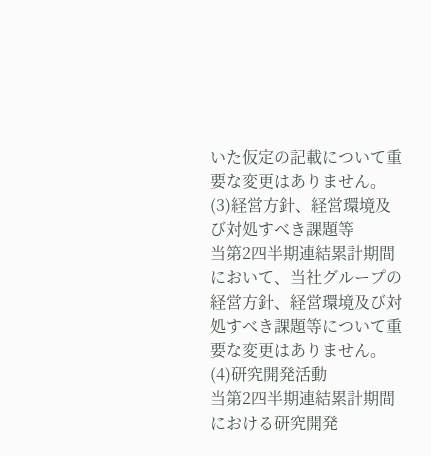いた仮定の記載について重要な変更はありません。
(3)経営方針、経営環境及び対処すべき課題等
当第2四半期連結累計期間において、当社グループの経営方針、経営環境及び対処すべき課題等について重要な変更はありません。
(4)研究開発活動
当第2四半期連結累計期間における研究開発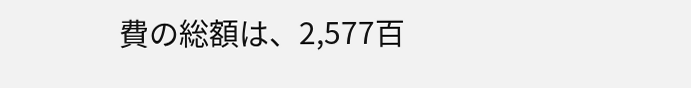費の総額は、2,577百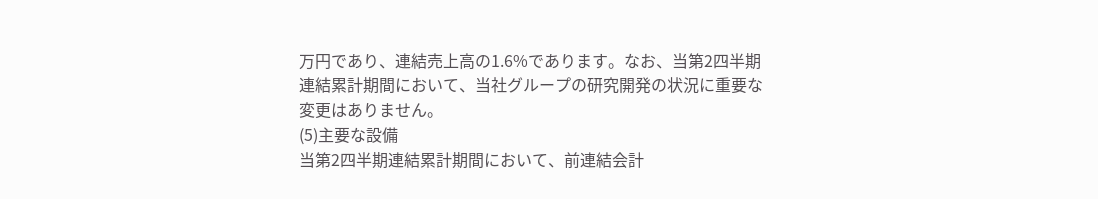万円であり、連結売上高の1.6%であります。なお、当第2四半期連結累計期間において、当社グループの研究開発の状況に重要な変更はありません。
(5)主要な設備
当第2四半期連結累計期間において、前連結会計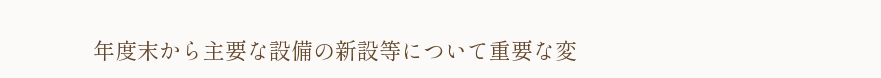年度末から主要な設備の新設等について重要な変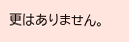更はありません。